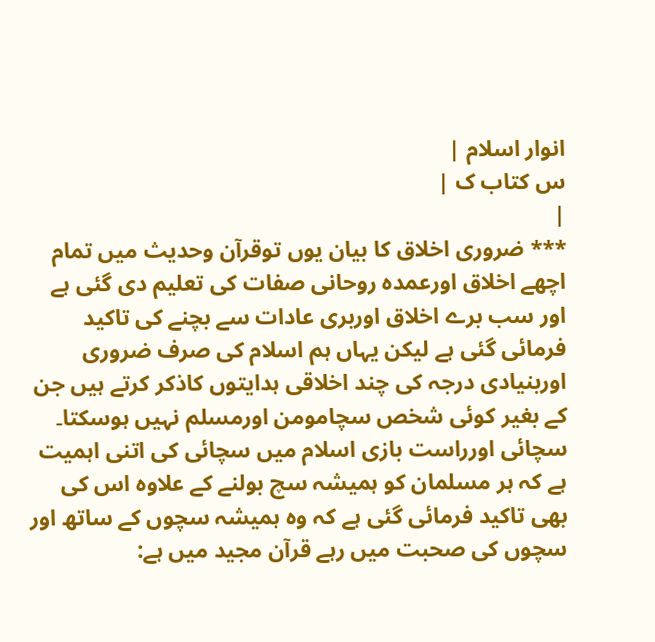انوار اسلام |
س کتاب ک |
|
*** ضروری اخلاق کا بیان یوں توقرآن وحدیث میں تمام اچھے اخلاق اورعمدہ روحانی صفات کی تعلیم دی گئی ہے اور سب برے اخلاق اوربری عادات سے بچنے کی تاکید فرمائی گئی ہے لیکن یہاں ہم اسلام کی صرف ضروری اوربنیادی درجہ کی چند اخلاقی ہدایتوں کاذکر کرتے ہیں جن کے بغیر کوئی شخص سچامومن اورمسلم نہیں ہوسکتا۔ سچائی اورراست بازی اسلام میں سچائی کی اتنی اہمیت ہے کہ ہر مسلمان کو ہمیشہ سچ بولنے کے علاوہ اس کی بھی تاکید فرمائی گئی ہے کہ وہ ہمیشہ سچوں کے ساتھ اور سچوں کی صحبت میں رہے قرآن مجید میں ہے: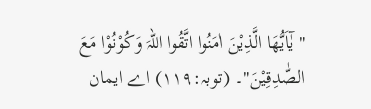"یٰٓاَیُّھَا الَّذِیْنَ اٰمَنُوا اتَّقُوا اللہَ وَکُوْنُوْا مَعَ الصّٰدِقِیْنَ"۔ (توبہ:۱۱۹) اے ایمان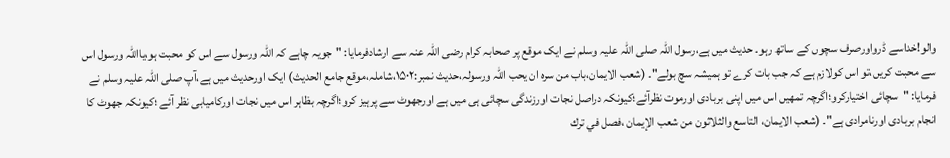والو!خداسے ڈرواورصرف سچوں کے ساتھ رہو۔ حدیث میں ہے،رسول اللہ صلی اللہ علیہ وسلم نے ایک موقع پر صحابہ کرام رضی اللہ عنہ سے ارشادفرمایا: "جویہ چاہے کہ اللہ ورسول سے اس کو محبت ہو،یااللہ ورسول اس سے محبت کریں،تو اس کولازم ہے کہ جب بات کرے تو ہمیشہ سچ بولے"۔ (شعب الایمان،باب من سرہ ان یحب اللہ ورسولہ،حدیث نمبر:۱۵۰۲،شاملہ،موقع جامع الحديث) ایک اورحدیث میں ہے،آپ صلی اللہ علیہ وسلم نے فرمایا: "سچائی اختیارکرو؛اگرچہ تمھیں اس میں اپنی بربادی اورموت نظرآئے؛کیونکہ دراصل نجات اورزندگی سچائی ہی میں ہے اورجھوٹ سے پرہیز کرو؛اگرچہ بظاہر اس میں نجات اورکامیابی نظر آئے ؛کیونکہ جھوٹ کا انجام بربادی اورنامرادی ہے"۔ (شعب الایمان، التاسع والثلاثون من شعب الإيمان ،فصل في ترك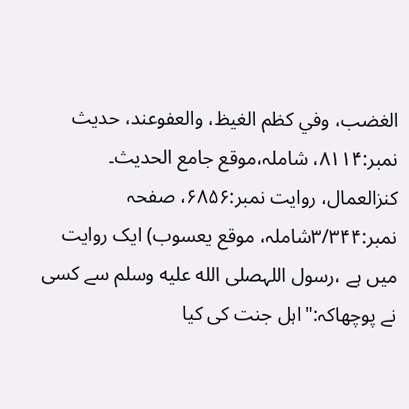الغضب، وفي كظم الغيظ، والعفوعند، حدیث نمبر:۸۱۱۴، شاملہ،موقع جامع الحديث۔ کنزالعمال، روایت نمبر:۶۸۵۶، صفحہ نمبر:۳/۳۴۴شاملہ، موقع یعسوب) ایک روایت میں ہے ،رسول اللہصلى الله عليه وسلم سے کسی نے پوچھاکہ:"اہل جنت کی کیا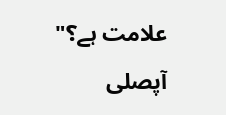علامت ہے؟" آپصلى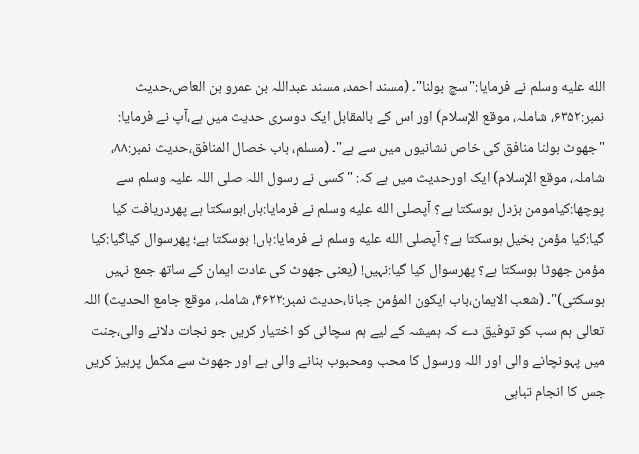الله عليه وسلم نے فرمایا:"سچ بولنا"۔ (مسند احمد، مسند عبداللہ بن عمرو بن العاص،حدیث نمبر:۶۳۵۲، شاملہ، موقع الإسلام) اور اس کے بالمقابل ایک دوسری حدیث میں ہے،آپ نے فرمایا: "جھوٹ بولنا منافق کی خاص نشانیوں میں سے ہے"۔ (مسلم، باب خصال المنافق،حدیث نمبر:۸۸، شاملہ، موقع الإسلام) ایک اورحدیث میں ہے کہ: "کسی نے رسول اللہ صلی اللہ علیہ وسلم سے پوچھا:کیامومن بزدل ہوسکتا ہے؟ آپصلى الله عليه وسلم نے فرمایا:ہاں!ہوسکتا ہے پھردریافت کیا گیا:کیا مؤمن بخیل ہوسکتا ہے؟ آپصلى الله عليه وسلم نے فرمایا:ہاں! ہوسکتا ہے؛ پھرسوال کیاگیا:کیا مؤمن جھوٹا ہوسکتا ہے؟ پھرسوال کیا گیا:نہیں! (یعنی جھوٹ کی عادت ایمان کے ساتھ جمع نہیں ہوسکتی)"۔ (شعب الایمان،باب ایکون المؤمن جبانا،حدیث نمبر:۴۶۲۲، شاملہ، موقع جامع الحدیث) اللہ تعالی ہم سب کو توفیق دے کہ ہمیشہ کے لیے ہم سچائی کو اختیار کریں جو نجات دلانے والی،جنت میں پہونچانے والی اور اللہ ورسول کا محب ومحبوب بنانے والی ہے اور جھوٹ سے مکمل پرہیز کریں جس کا انجام تباہی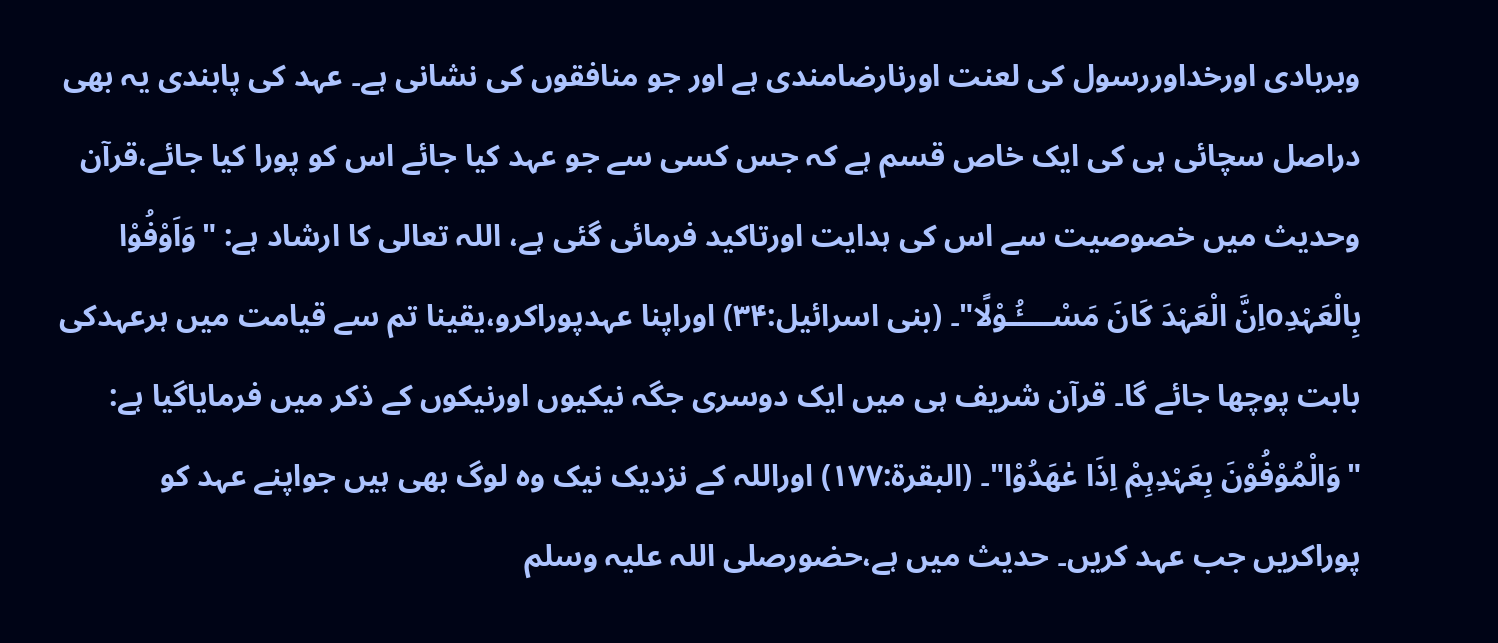وبربادی اورخداوررسول کی لعنت اورنارضامندی ہے اور جو منافقوں کی نشانی ہے۔ عہد کی پابندی یہ بھی دراصل سچائی ہی کی ایک خاص قسم ہے کہ جس کسی سے جو عہد کیا جائے اس کو پورا کیا جائے،قرآن وحدیث میں خصوصیت سے اس کی ہدایت اورتاکید فرمائی گئی ہے، اللہ تعالی کا ارشاد ہے: "وَاَوْفُوْا بِالْعَہْدِoاِنَّ الْعَہْدَ کَانَ مَسْــــُٔـوْلًا"۔ (بنی اسرائیل:۳۴) اوراپنا عہدپوراکرو،یقینا تم سے قیامت میں ہرعہدکی بابت پوچھا جائے گا۔ قرآن شریف ہی میں ایک دوسری جگہ نیکیوں اورنیکوں کے ذکر میں فرمایاگیا ہے: "وَالْمُوْفُوْنَ بِعَہْدِہِمْ اِذَا عٰھَدُوْا"۔ (البقرۃ:۱۷۷) اوراللہ کے نزدیک نیک وہ لوگ بھی ہیں جواپنے عہد کو پوراکریں جب عہد کریں۔ حدیث میں ہے،حضورصلی اللہ علیہ وسلم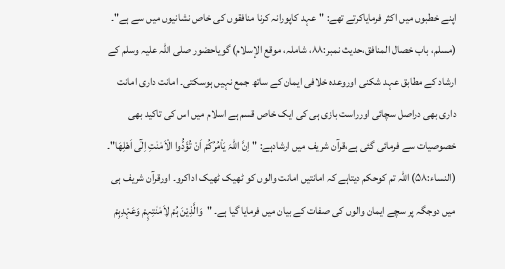اپنے خطبوں میں اکثر فرمایاکرتے تھے: "عہد کاپورانہ کرنا منافقوں کی خاص نشانیوں میں سے ہے"۔ (مسلم، باب خصال المنافق،حدیث نمبر:۸۸، شاملہ، موقع الإسلام) گویاحضور صلی اللہ علیہ وسلم کے ارشاد کے مطابق عہد شکنی اوروعدہ خلافی ایمان کے ساتھ جمع نہیں ہوسکتی۔ امانت داری امانت داری بھی دراصل سچائی اورراست بازی ہی کی ایک خاص قسم ہے اسلام میں اس کی تاکید بھی خصوصیات سے فرمائی گئی ہے،قرآن شریف میں ارشادہے: "اِنَّ اللہَ یَاْمُرُکُمْ اَنْ تُؤَدُّوا الْاَمٰنٰتِ اِلٰٓى اَھْلِھَا"۔ (النساء:۵۸) اللہ تم کوحکم دیتاہے کہ امانتیں امانت والوں کو ٹھیک ٹھیک اداکرو۔ اورقرآن شریف ہی میں دوجگہ پر سچے ایمان والوں کی صفات کے بیان میں فرمایا گیا ہے۔ "وَالَّذِیْنَ ہُمْ لِاَمٰنٰتِہِمْ وَعَہْدِہِمْ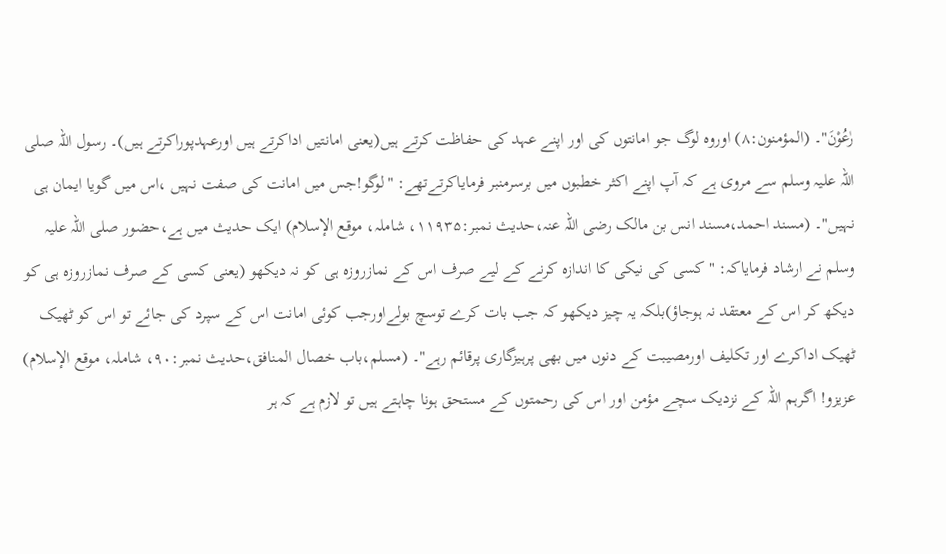رٰعُوْنَ"۔ (المؤمنون:۸) اوروہ لوگ جو امانتوں کی اور اپنے عہد کی حفاظت کرتے ہیں(یعنی امانتیں اداکرتے ہیں اورعہدپوراکرتے ہیں)۔ رسول اللہ صلی اللہ علیہ وسلم سے مروی ہے کہ آپ اپنے اکثر خطبوں میں برسرمنبر فرمایاکرتےتھے: "لوگو!جس میں امانت کی صفت نہیں ،اس میں گویا ایمان ہی نہیں"۔ (مسند احمد،مسند انس بن مالک رضی اللہ عنہ،حدیث نمبر:۱۱۹۳۵، شاملہ، موقع الإسلام) ایک حدیث میں ہے،حضور صلی اللہ علیہ وسلم نے ارشاد فرمایاکہ: "کسی کی نیکی کا اندازہ کرنے کے لیے صرف اس کے نمازروزہ ہی کو نہ دیکھو (یعنی کسی کے صرف نمازروزہ ہی کو دیکھ کر اس کے معتقد نہ ہوجاؤ)بلکہ یہ چیز دیکھو کہ جب بات کرے توسچ بولےاورجب کوئی امانت اس کے سپرد کی جائے تو اس کو ٹھیک ٹھیک اداکرے اور تکلیف اورمصیبت کے دنوں میں بھی پرہیزگاری پرقائم رہے"۔ (مسلم،باب خصال المنافق،حدیث نمبر:۹۰، شاملہ، موقع الإسلام) عزیزو! اگرہم اللہ کے نزدیک سچے مؤمن اور اس کی رحمتوں کے مستحق ہونا چاہتے ہیں تو لازم ہے کہ ہر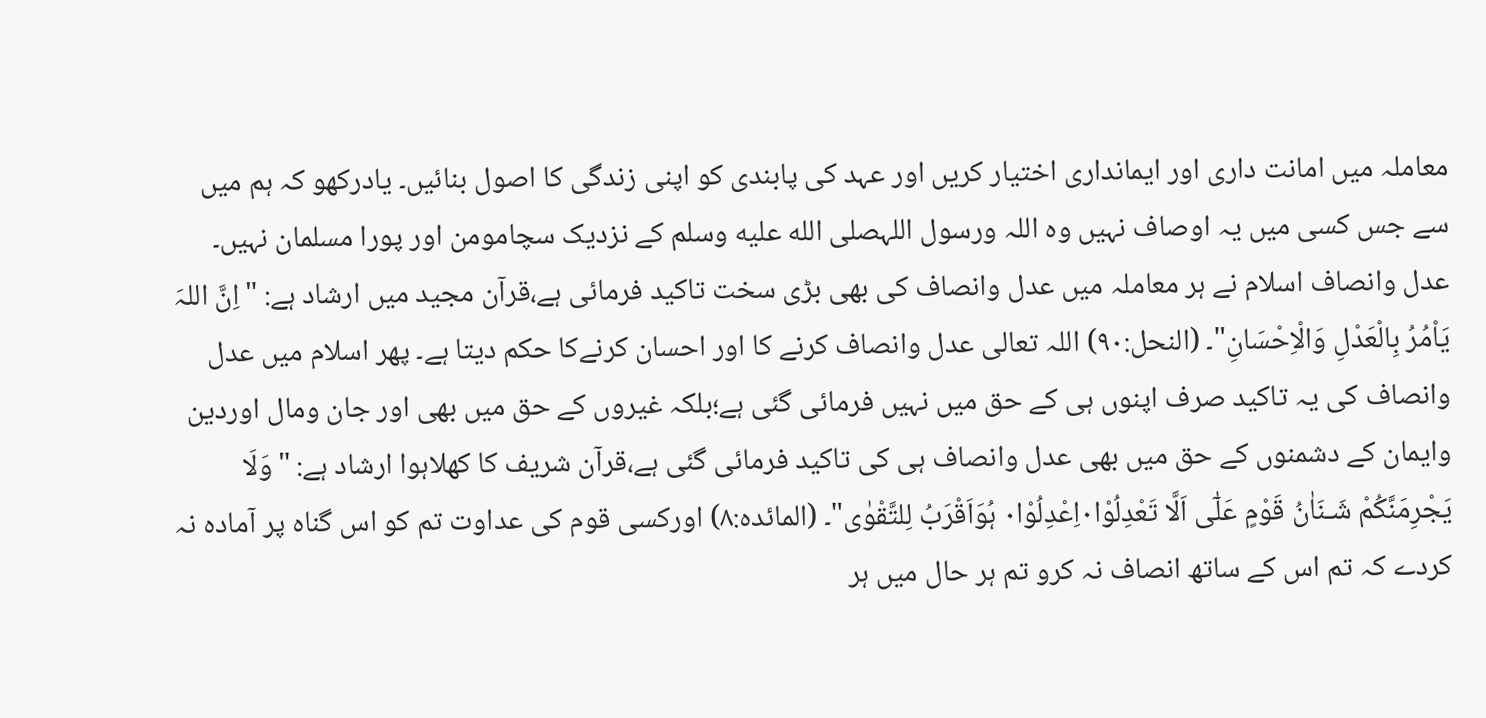معاملہ میں امانت داری اور ایمانداری اختیار کریں اور عہد کی پابندی کو اپنی زندگی کا اصول بنائیں۔ یادرکھو کہ ہم میں سے جس کسی میں یہ اوصاف نہیں وہ اللہ ورسول اللہصلى الله عليه وسلم کے نزدیک سچامومن اور پورا مسلمان نہیں۔ عدل وانصاف اسلام نے ہر معاملہ میں عدل وانصاف کی بھی بڑی سخت تاکید فرمائی ہے،قرآن مجید میں ارشاد ہے: "اِنَّ اللہَ یَاْمُرُ بِالْعَدْلِ وَالْاِحْسَانِ"۔ (النحل:۹۰) اللہ تعالی عدل وانصاف کرنے کا اور احسان کرنےکا حکم دیتا ہے۔ پھر اسلام میں عدل وانصاف کی یہ تاکید صرف اپنوں ہی کے حق میں نہیں فرمائی گئی ہے؛بلکہ غیروں کے حق میں بھی اور جان ومال اوردین وایمان کے دشمنوں کے حق میں بھی عدل وانصاف ہی کی تاکید فرمائی گئی ہے،قرآن شریف کا کھلاہوا ارشاد ہے: "وَلَا یَجْرِمَنَّکُمْ شَـنَاٰنُ قَوْمٍ عَلٰٓی اَلَّا تَعْدِلُوْا۰اِعْدِلُوْا۰ ہُوَاَقْرَبُ لِلتَّقْوٰى"۔ (المائدہ:۸) اورکسی قوم کی عداوت تم کو اس گناہ پر آمادہ نہ کردے کہ تم اس کے ساتھ انصاف نہ کرو تم ہر حال میں ہر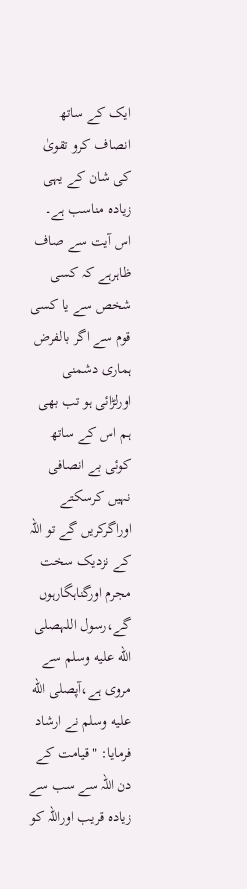ایک کے ساتھ انصاف کرو تقویٰ کی شان کے یہی زیادہ مناسب ہے۔ اس آیت سے صاف ظاہرہے کہ کسی شخص سے یا کسی قوم سے اگر بالفرض ہماری دشمنی اورلڑائی ہو تب بھی ہم اس کے ساتھ کوئی بے انصافی نہیں کرسکتے اوراگرکریں گے تو اللہ کے نزدیک سخت مجرم اورگناہگارہوں گے،رسول اللہصلى الله عليه وسلم سے مروی ہے،آپصلى الله عليه وسلم نے ارشاد فرمایا: "قیامت کے دن اللہ سے سب سے زیادہ قریب اوراللہ کو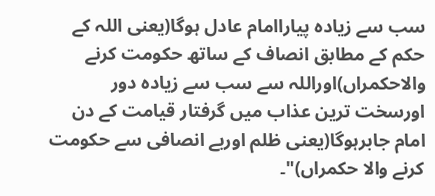سب سے زیادہ پیاراامام عادل ہوگا(یعنی اللہ کے حکم کے مطابق انصاف کے ساتھ حکومت کرنے والاحکمراں)اوراللہ سے سب سے زیادہ دور اورسخت ترین عذاب میں گرفتار قیامت کے دن امام جابرہوگا(یعنی ظلم اوربے انصافی سے حکومت کرنے والا حکمراں)"۔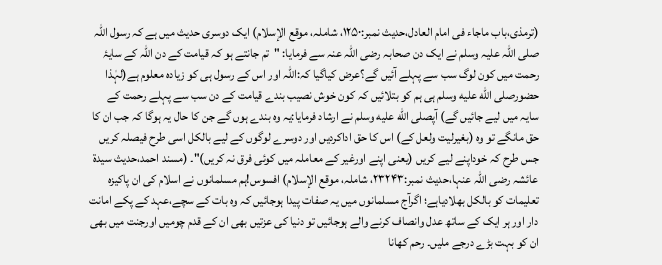(ترمذی،باب ماجاء فی امام العادل،حدیث نمبر:۱۲۵۰، شاملہ، موقع الإسلام) ایک دوسری حدیث میں ہے کہ رسول اللہ صلی اللہ علیہ وسلم نے ایک دن صحابہ رضی اللہ عنہ سے فرمایا: "تم جانتے ہو کہ قیامت کے دن اللہ کے سایۂ رحمت میں کون لوگ سب سے پہلے آئیں گے؟عرض کیاگیا کہ:اللہ اور اس کے رسول ہی کو زیادہ معلوم ہے(لہٰذا حضورصلى الله عليه وسلم ہی ہم کو بتلائیں کہ کون خوش نصیب بندے قیامت کے دن سب سے پہلے رحمت کے سایہ میں لیے جائیں گے) آپصلى الله عليه وسلم نے ارشاد فرمایا:یہ وہ بندے ہوں گے جن کا حال یہ ہوگا کہ جب ان کا حق مانگے تو وہ (بغیرلیت ولعل کے) اس کا حق اداکردیں اور دوسرے لوگوں کے لیے بالکل اسی طرح فیصلہ کریں جس طرح کہ خوداپنے لیے کریں (یعنی اپنے اورغیر کے معاملہ میں کوئی فرق نہ کریں)"۔ (مسند احمد،حدیث سیدۃ عائشہ رضی اللہ عنہا،حدیث نمبر:۲۳۲۴۳، شاملہ، موقع الإسلام) افسوس!ہم مسلمانوں نے اسلام کی ان پاکیزہ تعلیمات کو بالکل بھلادیاہے؛ اگرآج مسلمانوں میں یہ صفات پیدا ہوجائیں کہ وہ بات کے سچے،عہد کے پکے امانت دار اور ہر ایک کے ساتھ عدل وانصاف کرنے والے ہوجائیں تو دنیا کی عزتیں بھی ان کے قدم چومیں اورجنت میں بھی ان کو بہت بڑے درجے ملیں۔ رحم کھانا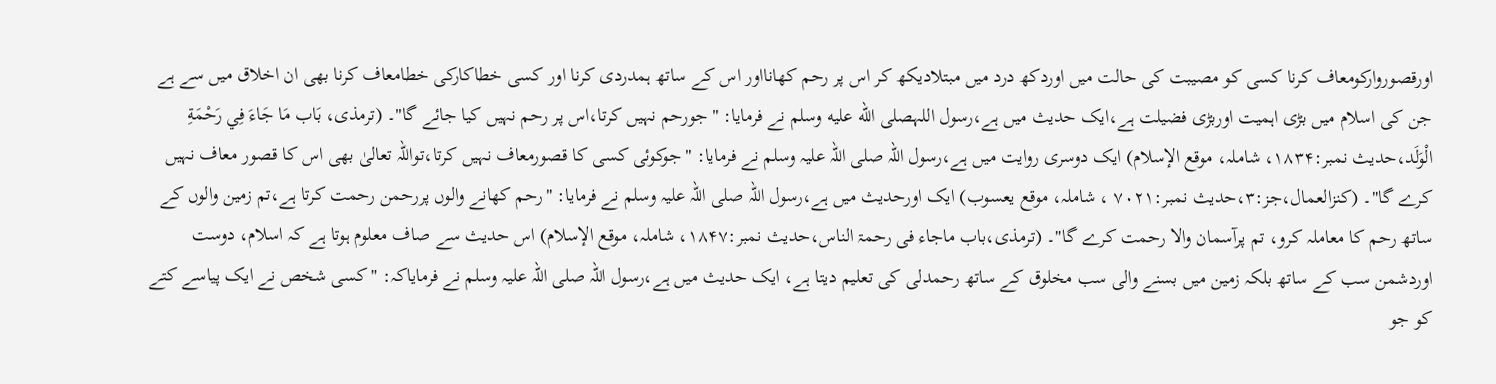اورقصوروارکومعاف کرنا کسی کو مصیبت کی حالت میں اوردکھ درد میں مبتلادیکھ کر اس پر رحم کھانااور اس کے ساتھ ہمدردی کرنا اور کسی خطاکارکی خطامعاف کرنا بھی ان اخلاق میں سے ہے جن کی اسلام میں بڑی اہمیت اوربڑی فضیلت ہے،ایک حدیث میں ہے،رسول اللہصلى الله عليه وسلم نے فرمایا: "جورحم نہیں کرتا،اس پر رحم نہیں کیا جائے گا"۔ (ترمذی، بَاب مَا جَاءَ فِي رَحْمَةِ الْوَلَد،حدیث نمبر:۱۸۳۴، شاملہ، موقع الإسلام) ایک دوسری روایت میں ہے،رسول اللہ صلی اللہ علیہ وسلم نے فرمایا: "جوکوئی کسی کا قصورمعاف نہیں کرتا،تواللہ تعالیٰ بھی اس کا قصور معاف نہیں کرے گا"۔ (کنزالعمال،جز:۳،حدیث نمبر:۷۰۲۱ ، شاملہ، موقع یعسوب) ایک اورحدیث میں ہے،رسول اللہ صلی اللہ علیہ وسلم نے فرمایا: "رحم کھانے والوں پررحمن رحمت کرتا ہے،تم زمین والوں کے ساتھ رحم کا معاملہ کرو، تم پرآسمان والا رحمت کرے گا"۔ (ترمذی،باب ماجاء فی رحمۃ الناس،حدیث نمبر:۱۸۴۷، شاملہ، موقع الإسلام) اس حدیث سے صاف معلوم ہوتا ہے کہ اسلام، دوست اوردشمن سب کے ساتھ بلکہ زمین میں بسنے والی سب مخلوق کے ساتھ رحمدلی کی تعلیم دیتا ہے، ایک حدیث میں ہے،رسول اللہ صلی اللہ علیہ وسلم نے فرمایاکہ: "کسی شخص نے ایک پیاسے کتے کو جو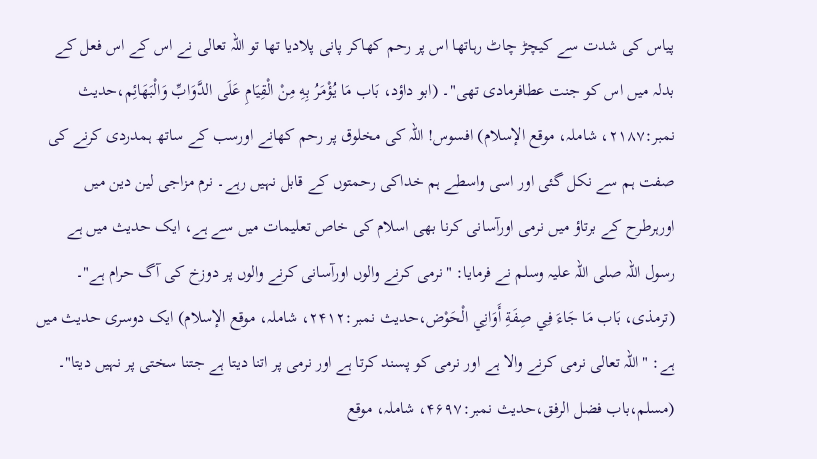پیاس کی شدت سے کیچڑ چاٹ رہاتھا اس پر رحم کھاکر پانی پلادیا تھا تو اللہ تعالی نے اس کے اس فعل کے بدلہ میں اس کو جنت عطافرمادی تھی"۔ (ابو داؤد، بَاب مَا يُؤْمَرُ بِهِ مِنْ الْقِيَامِ عَلَى الدَّوَابِّ وَالْبَهَائِم،حدیث نمبر:۲۱۸۷، شاملہ، موقع الإسلام) افسوس! اللہ کی مخلوق پر رحم کھانے اورسب کے ساتھ ہمدردی کرنے کی صفت ہم سے نکل گئی اور اسی واسطے ہم خداکی رحمتوں کے قابل نہیں رہے۔ نرم مزاجی لین دین میں اورہرطرح کے برتاؤ میں نرمی اورآسانی کرنا بھی اسلام کی خاص تعلیمات میں سے ہے، ایک حدیث میں ہے رسول اللہ صلی اللہ علیہ وسلم نے فرمایا: "نرمی کرنے والوں اورآسانی کرنے والوں پر دوزخ کی آگ حرام ہے"۔ (ترمذی، بَاب مَا جَاءَ فِي صِفَةِ أَوَانِي الْحَوْض،حدیث نمبر:۲۴۱۲، شاملہ، موقع الإسلام) ایک دوسری حدیث میں ہے: "اللہ تعالی نرمی کرنے والا ہے اور نرمی کو پسند کرتا ہے اور نرمی پر اتنا دیتا ہے جتنا سختی پر نہیں دیتا"۔ (مسلم،باب فضل الرفق،حدیث نمبر:۴۶۹۷، شاملہ، موقع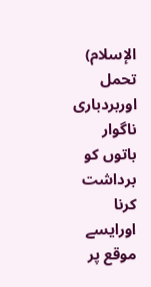الإسلام) تحمل اوربردباری ناگوار باتوں کو برداشت کرنا اورایسے موقع پر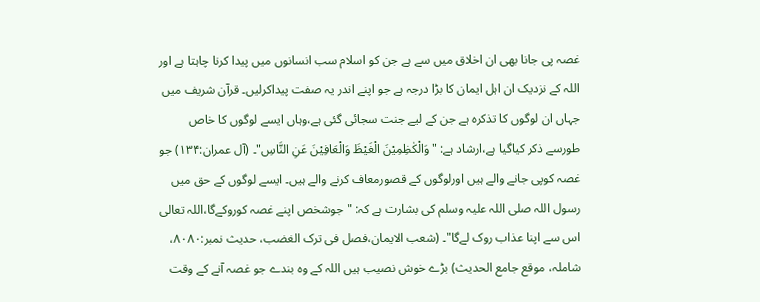غصہ پی جانا بھی ان اخلاق میں سے ہے جن کو اسلام سب انسانوں میں پیدا کرنا چاہتا ہے اور اللہ کے نزدیک ان اہل ایمان کا بڑا درجہ ہے جو اپنے اندر یہ صفت پیداکرلیں۔ قرآن شریف میں جہاں ان لوگوں کا تذکرہ ہے جن کے لیے جنت سجائی گئی ہے،وہاں ایسے لوگوں کا خاص طورسے ذکر کیاگیا ہے،ارشاد ہے: "وَالْکٰظِمِیْنَ الْغَیْظَ وَالْعَافِیْنَ عَنِ النَّاسِ"۔ (آل عمران:۱۳۴) جو غصہ کوپی جانے والے ہیں اورلوگوں کے قصورمعاف کرنے والے ہیں۔ ایسے لوگوں کے حق میں رسول اللہ صلی اللہ علیہ وسلم کی بشارت ہے کہ: "جوشخص اپنے غصہ کوروکےگا،اللہ تعالی اس سے اپنا عذاب روک لےگا"۔ (شعب الایمان،فصل فی ترک الغضب، حدیث نمبر:۸۰۸۰، شاملہ، موقع جامع الحدیث) بڑے خوش نصیب ہیں اللہ کے وہ بندے جو غصہ آنے کے وقت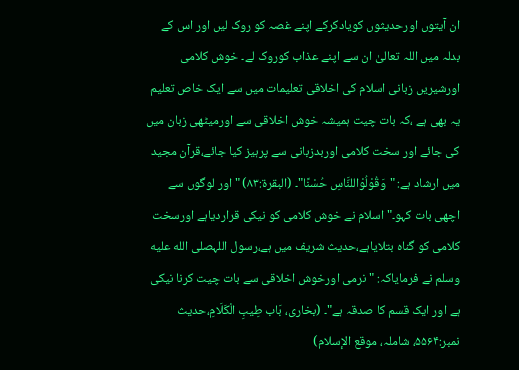ان آیتوں اورحدیثوں کویادکرکے اپنے غصہ کو روک لیں اور اس کے بدلہ میں اللہ تعالیٰ ان سے اپنے عذاب کوروک لے۔ خوش کلامی اورشیریں زبانی اسلام کی اخلاقی تعلیمات میں سے ایک خاص تعلیم یہ بھی ہے ،کہ بات چیت ہمیشہ خوش اخلاقی سے اورمیٹھی زبان میں کی جائے اور سخت کلامی اوربدزبانی سے پرہیز کیا جائے،قرآن مجید میں ارشاد ہے: "وَقُوْلُوْاللنَّاسِ حُسْنًا"۔ (البقرۃ:۸۳) " اور لوگوں سے اچھی بات کہو۔" اسلام نے خوش کلامی کو نیکی قراردیاہے اورسخت کلامی کو گناہ بتلایاہے،حدیث شریف میں ہے،رسول اللہصلى الله عليه وسلم نے فرمایاکہ: "نرمی اورخوش اخلاقی سے بات چیت کرنا نیکی ہے اور ایک قسم کا صدقہ ہے"۔ (بخاری، بَاب طِيبِ الْكَلَامِ،حدیث نمبر:۵۵۶۴، شاملہ، موقع الإسلام)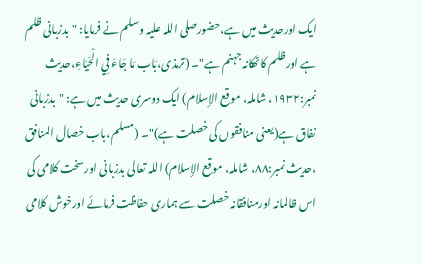ایک اورحدیث میں ہے،حضورصلی اللہ علیہ وسلم نے فرمایا: "بدزبانی ظلم ہے اورظلم کاٹھکانہ جہنم ہے"۔ (ترمذی،بَاب مَا جَاءَ فِي الْحَيَاءِ،حدیث نمبر:۱۹۳۲، شاملہ، موقع الإسلام) ایک دوسری حدیث میں ہے: "بدزبانی نفاق ہے(یعنی منافقوں کی خصلت ہے)"۔ (مسلم،باب خصال المنافق ،حدیث نمبر:۸۸، شاملہ، موقع الإسلام) اللہ تعالی بدزبانی اورسخت کلامی کی اس ظالمانہ اورمنافقانہ خصلت سے ہماری حفاظت فرمائے اورخوش کلامی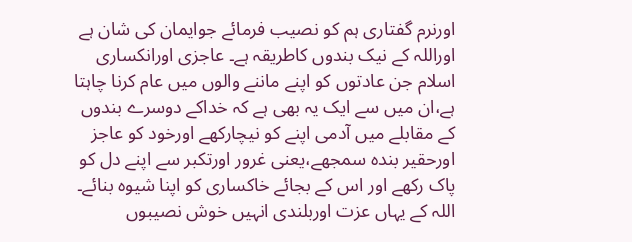اورنرم گفتاری ہم کو نصیب فرمائے جوایمان کی شان ہے اوراللہ کے نیک بندوں کاطریقہ ہے۔ عاجزی اورانکساری اسلام جن عادتوں کو اپنے ماننے والوں میں عام کرنا چاہتا ہے،ان میں سے ایک یہ بھی ہے کہ خداکے دوسرے بندوں کے مقابلے میں آدمی اپنے کو نیچارکھے اورخود کو عاجز اورحقیر بندہ سمجھے،یعنی غرور اورتکبر سے اپنے دل کو پاک رکھے اور اس کے بجائے خاکساری کو اپنا شیوہ بنائے۔ اللہ کے یہاں عزت اوربلندی انہیں خوش نصیبوں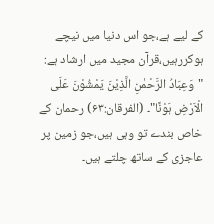کے لیے ہے،جو اس دنیا میں نیچے ہوکررہیں،قرآن مجید میں ارشاد ہے: "وَعِبَادُ الرَّحْمٰنِ الَّذِیْنَ یَمْشُوْنَ عَلَی الْاَرْضِ ہَوْنًا"۔ (الفرقان:۶۳) رحمان کے خاص بندے تو وہی ہیں،جو زمین پر عاجزی کے ساتھ چلتے ہیں۔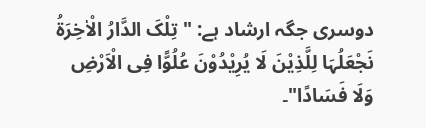دوسری جگہ ارشاد ہے: "تِلْکَ الدَّارُ الْاٰخِرَۃُ نَجْعَلُہَا لِلَّذِیْنَ لَا یُرِیْدُوْنَ عُلُوًّا فِی الْاَرْضِ وَلَا فَسَادًا"۔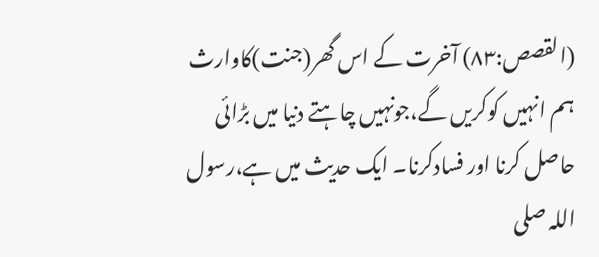(القصص:۸۳) آخرت کے اس گھر(جنت)کاوارث ہم انہیں کوکریں گے،جونہیں چاہتے دنیا میں بڑائی حاصل کرنا اور فسادکرنا۔ ایک حدیث میں ہے،رسول اللہ صلی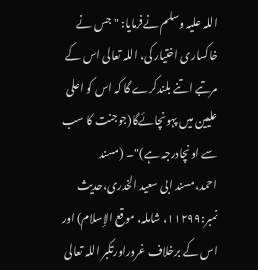اللہ علیہ وسلم نےفرمایا: "جس نے خاکساری اختیار کی، اللہ تعالی اس کے مرتبے اتنے بلندکرے گا کہ اس کو اعلی علیین میں پہونچائےگا(جوجنت کا سب سے اونچادرجہ ہے)"۔ (مسند احمد،مسند ابی سعید الخدری،حدیث نمبر:۱۱۲۹۹، شاملہ، موقع الإسلام) اور اس کے برخلاف غروراورتکبر اللہ تعالی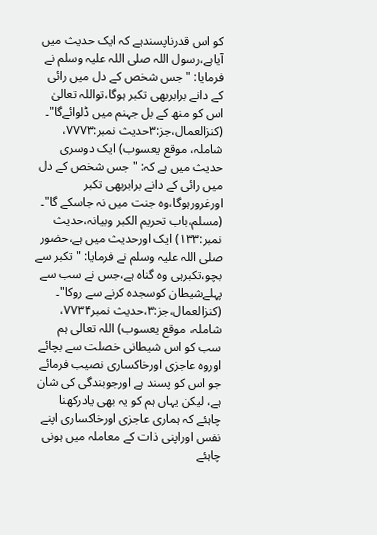کو اس قدرناپسندہے کہ ایک حدیث میں آیاہے،رسول اللہ صلی اللہ علیہ وسلم نے فرمایا: "جس شخص کے دل میں رائی کے دانے برابربھی تکبر ہوگا،تواللہ تعالیٰ اس کو منھ کے بل جہنم میں ڈلوائےگا"۔ (کنزالعمال،جز:۳حدیث نمبر:۷۷۷۳، شاملہ، موقع یعسوب) ایک دوسری حدیث میں ہے کہ: "جس شخص کے دل میں رائی کے دانے برابربھی تکبر اورغرورہوگا،وہ جنت میں نہ جاسکے گا"۔ (مسلم،باب تحریم الکبر وبیانہ،حدیث نمبر:۱۳۳) ایک اورحدیث میں ہے،حضور صلی اللہ علیہ وسلم نے فرمایا: "تکبر سے بچو،تکبرہی وہ گناہ ہے،جس نے سب سے پہلےشیطان کوسجدہ کرنے سے روکا"۔ (کنزالعمال،جز:۳،حدیث نمبر۷۷۳۴، شاملہ، موقع یعسوب) اللہ تعالی ہم سب کو اس شیطانی خصلت سے بچائے اوروہ عاجزی اورخاکساری نصیب فرمائے جو اس کو پسند ہے اورجوبندگی کی شان ہے، لیکن یہاں ہم کو یہ بھی یادرکھنا چاہئے کہ ہماری عاجزی اورخاکساری اپنے نفس اوراپنی ذات کے معاملہ میں ہونی چاہئے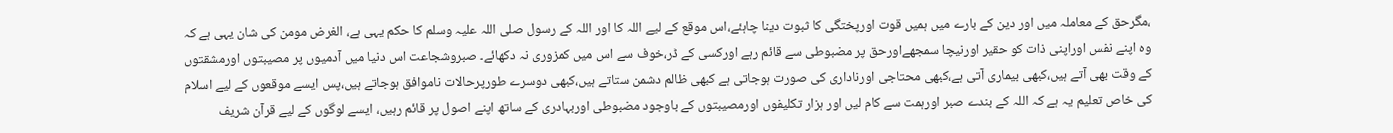،مگرحق کے معاملہ میں اور دین کے بارے میں ہمیں قوت اورپختگی کا ثبوت دینا چاہئے،اس موقع کے لیے اللہ کا اور اللہ کے رسول صلی اللہ علیہ وسلم کا حکم یہی ہے، الغرض مومن کی شان یہی ہے کہ وہ اپنے نفس اوراپنی ذات کو حقیر اورنیچا سمجھےاورحق پر مضبوطی سے قائم رہے اورکسی کے ڈر،خوف سے اس میں کمزوری نہ دکھائے۔ صبروشجاعت اس دنیا میں آدمیوں پر مصیبتوں اورمشقتوں کے وقت بھی آتے ہیں،کبھی بیماری آتی ہے،کبھی محتاجی اورناداری کی صورت ہوجاتی ہے کبھی ظالم دشمن ستاتے ہیں،کبھی دوسرے طورپرحالات ناموافق ہوجاتے ہیں،پس ایسے موقعوں کے لیے اسلام کی خاص تعلیم یہ ہے کہ اللہ کے بندے صبر اورہمت سے کام لیں اور ہزار تکلیفوں اورمصیبتوں کے باوجود مضبوطی اوربہادری کے ساتھ اپنے اصول پر قائم رہیں، ایسے لوگوں کے لیے قرآن شریف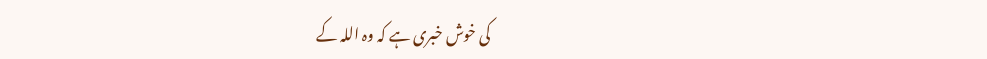کی خوش خبری ہے کہ وہ اللہ کے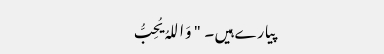پیارے ہیں۔ "وَاللہُ یُحِبُّ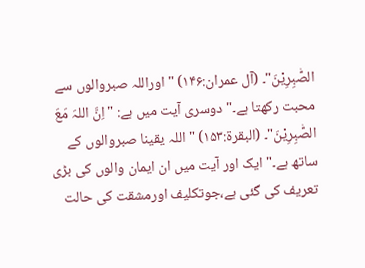الصّٰبِرِیْنَ"۔ (آل عمران:۱۴۶) " اوراللہ صبروالوں سے محبت رکھتا ہے۔" دوسری آیت میں ہے: "اِنَّ اللہَ مَعَ الصّٰبِرِیْنَ"۔ (البقرۃ:۱۵۳) " اللہ یقینا صبروالوں کے ساتھ ہے۔" ایک اور آیت میں ان ایمان والوں کی بڑی تعریف کی گئی ہے،جوتکلیف اورمشقت کی حالت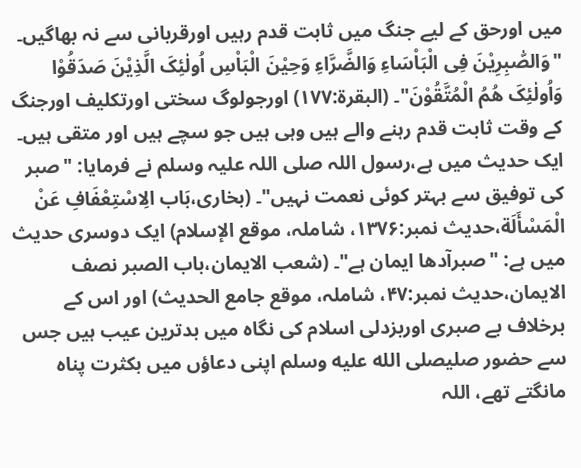میں اورحق کے لیے جنگ میں ثابت قدم رہیں اورقربانی سے نہ بھاگیں۔ "وَالصّٰبِرِیْنَ فِی الْبَاْسَاءِ وَالضَّرَّاءِ وَحِیْنَ الْبَاْسِ اُولٰئِکَ الَّذِیْنَ صَدَقُوْا وَاُولٰئِکَ ھُمُ الْمُتَّقُوْنَ"۔ (البقرۃ:۱۷۷) اورجولوگ سختی اورتکلیف اورجنگ کے وقت ثابت قدم رہنے والے ہیں وہی ہیں جو سچے ہیں اور متقی ہیں۔ ایک حدیث میں ہے،رسول اللہ صلی اللہ علیہ وسلم نے فرمایا: "صبر کی توفیق سے بہتر کوئی نعمت نہیں"۔ (بخاری،بَاب الِاسْتِعْفَافِ عَنْ الْمَسْأَلَة،حدیث نمبر:۱۳۷۶، شاملہ، موقع الإسلام) ایک دوسری حدیث میں ہے: "صبرآدھا ایمان ہے"۔ (شعب الایمان،باب الصبر نصف الایمان،حدیث نمبر:۴۷، شاملہ، موقع جامع الحدیث) اور اس کے برخلاف بے صبری اوربزدلی اسلام کی نگاہ میں بدترین عیب ہیں جس سے حضور صلیصلى الله عليه وسلم اپنی دعاؤں میں بکثرت پناہ مانگتے تھے، اللہ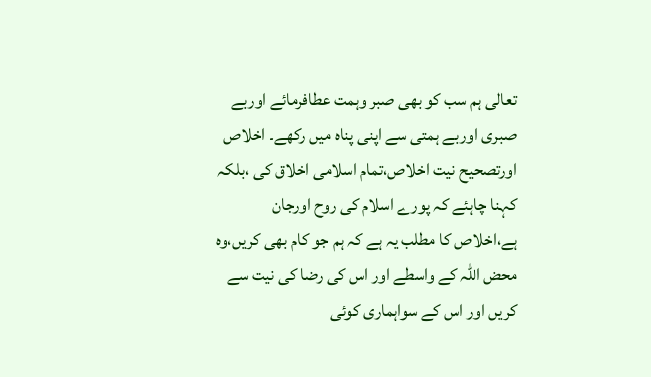تعالی ہم سب کو بھی صبر وہمت عطافرمائے اوربے صبری اوربے ہمتی سے اپنی پناہ میں رکھے۔ اخلاص اورتصحیح نیت اخلاص،تمام اسلامی اخلاق کی ،بلکہ کہنا چاہئے کہ پورے اسلام کی روح اورجان ہے،اخلاص کا مطلب یہ ہے کہ ہم جو کام بھی کریں،وہ محض اللہ کے واسطے اور اس کی رضا کی نیت سے کریں اور اس کے سواہماری کوئی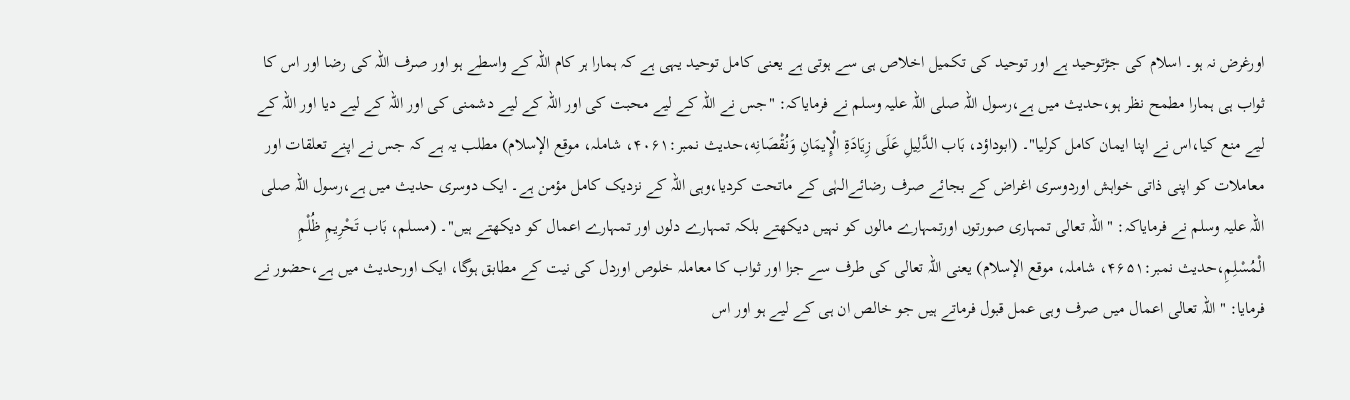اورغرض نہ ہو۔ اسلام کی جڑتوحید ہے اور توحید کی تکمیل اخلاص ہی سے ہوتی ہے یعنی کامل توحید یہی ہے کہ ہمارا ہر کام اللہ کے واسطے ہو اور صرف اللہ کی رضا اور اس کا ثواب ہی ہمارا مطمح نظر ہو،حدیث میں ہے،رسول اللہ صلی اللہ علیہ وسلم نے فرمایاکہ: "جس نے اللہ کے لیے محبت کی اور اللہ کے لیے دشمنی کی اور اللہ کے لیے دیا اور اللہ کے لیے منع کیا،اس نے اپنا ایمان کامل کرلیا"۔ (ابوداؤد، بَاب الدَّلِيلِ عَلَى زِيَادَةِ الْإِيمَانِ وَنُقْصَانِه،حدیث نمبر:۴۰۶۱، شاملہ، موقع الإسلام) مطلب یہ ہے کہ جس نے اپنے تعلقات اور معاملات کو اپنی ذاتی خواہش اوردوسری اغراض کے بجائے صرف رضائےالہٰی کے ماتحت کردیا،وہی اللہ کے نزدیک کامل مؤمن ہے۔ ایک دوسری حدیث میں ہے،رسول اللہ صلی اللہ علیہ وسلم نے فرمایاکہ: "اللہ تعالی تمہاری صورتوں اورتمہارے مالوں کو نہیں دیکھتے بلکہ تمہارے دلوں اور تمہارے اعمال کو دیکھتے ہیں"۔ (مسلم، بَاب تَحْرِيمِ ظُلْمِ الْمُسْلِمِ،حدیث نمبر:۴۶۵۱، شاملہ، موقع الإسلام) یعنی اللہ تعالی کی طرف سے جزا اور ثواب کا معاملہ خلوص اوردل کی نیت کے مطابق ہوگا، ایک اورحدیث میں ہے،حضور نے فرمایا: "اللہ تعالی اعمال میں صرف وہی عمل قبول فرماتے ہیں جو خالص ان ہی کے لیے ہو اور اس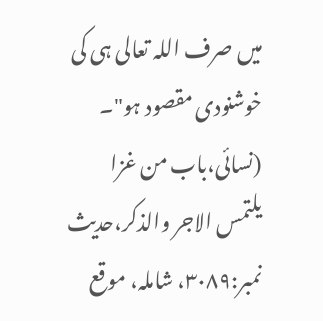میں صرف اللہ تعالی ہی کی خوشنودی مقصود ہو"۔ (نسائی،باب من غزا یلتمس الاجر والذکر،حدیث نمبر:۳۰۸۹، شاملہ، موقع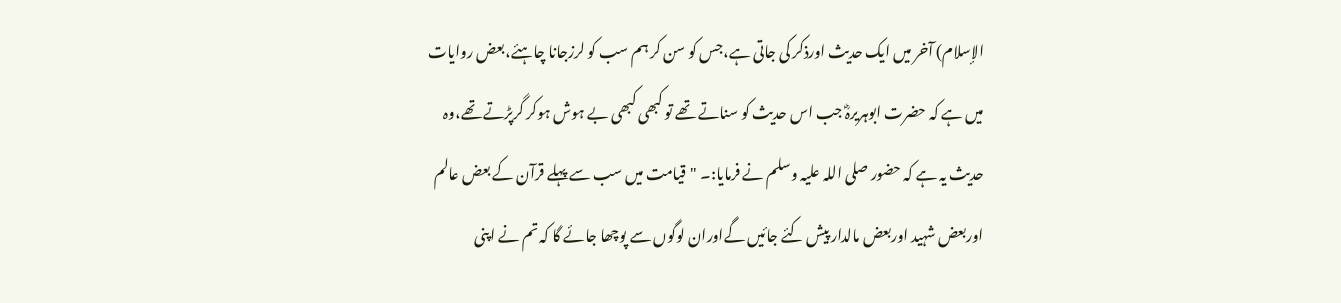الإسلام) آخر میں ایک حدیث اورذکر کی جاتی ہے،جس کو سن کر ہم سب کو لرزجانا چاہئے،بعض روایات میں ہے کہ حضرت ابوہریرہؓ جب اس حدیث کو سناتے تھے تو کبھی کبھی بے ہوش ہوکر گرپڑتے تھے،وہ حدیث یہ ہے کہ حضور صلی اللہ علیہ وسلم نے فرمایا:۔ "قیامت میں سب سے پہلے قرآن کے بعض عالم اوربعض شہید اوربعض مالدار پیش کئے جائیں گےاوران لوگوں سے پوچھا جائے گا کہ تم نے اپنی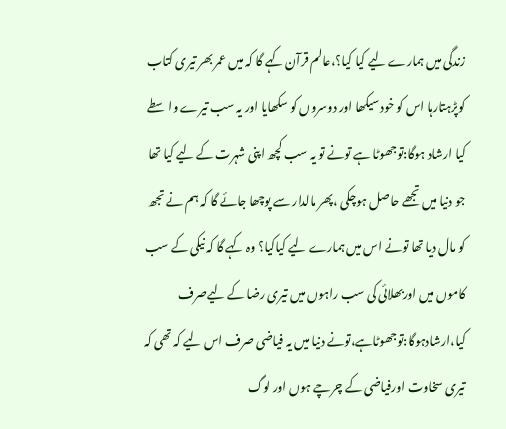زندگی میں ہمارے لیے کیا کیا؟،عالم قرآن کہے گا کہ میں عمر بھر تیری کتاب کوپڑہتارہا اس کو خودسیکھا اور دوسروں کو سکھایا اور یہ سب تیرے واسطے کیا ارشاد ہوگا:توجھوٹا ہے تونے تو یہ سب کچھ اپنی شہرت کے لیے کیا تھا جو دنیا میں تجھے حاصل ہوچکی ،پھر مالدار سے پوچھا جائے گا کہ ہم نے تجھ کو مال دیا تھا تونے اس میں ہمارے لیے کیاکیا؟ وہ کہے گا کہ نیکی کے سب کاموں میں اوربھلائی کی سب راہوں میں تیری رضا کے لیےصرف کیا،ارشادہوگا:توجھوٹاہے،تونے دنیا میں یہ فیاضی صرف اس لیے کہ تھی کہ تیری سخاوت اورفیاضی کے چرچے ہوں اور لوگ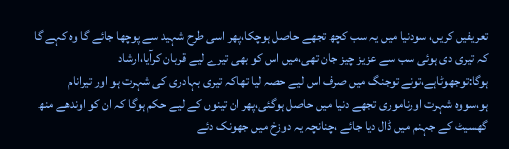تعریفیں کریں، سودنیا میں یہ سب کچھ تجھے حاصل ہوچکا،پھر اسی طرح شہید سے پوچھا جائے گا وہ کہے گا کہ تیری دی ہوئی سب سے عزیز چیز جان تھی،میں اس کو بھی تیرے لیے قربان کرآیا،ارشاد ہوگا:توجھوٹاہے،تونے توجنگ میں صرف اس لیے حصہ لیا تھاکہ تیری بہادری کی شہرت ہو اور تیرانام ہو،سووہ شہرت اورناموری تجھے دنیا میں حاصل ہوگئی،پھر ان تینوں کے لیے حکم ہوگا کہ ان کو اوندھے منھ گھسیٹ کے جہنم میں ڈال دیا جائے ،چنانچہ یہ دوزخ میں جھونک دئے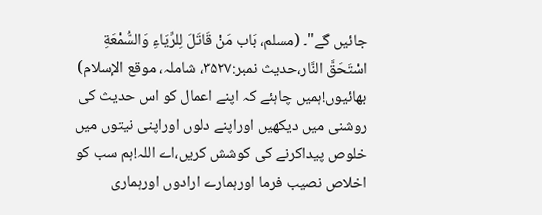جائیں گے"۔ (مسلم، بَاب مَنْ قَاتَلَ لِلرِّيَاءِ وَالسُّمْعَةِ اسْتَحَقَّ النَّار،حدیث نمبر:۳۵۲۷، شاملہ، موقع الإسلام) بھائیوں!ہمیں چاہئے کہ اپنے اعمال کو اس حدیث کی روشنی میں دیکھیں اوراپنے دلوں اوراپنی نیتوں میں خلوص پیداکرنے کی کوشش کریں،اے اللہ!ہم سب کو اخلاص نصیب فرما اورہمارے ارادوں اورہماری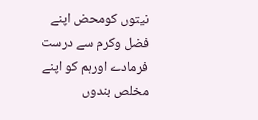نیتوں کومحض اپنے فضل وکرم سے درست فرمادے اورہم کو اپنے مخلص بندوں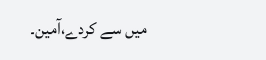میں سے کردے،آمین۔